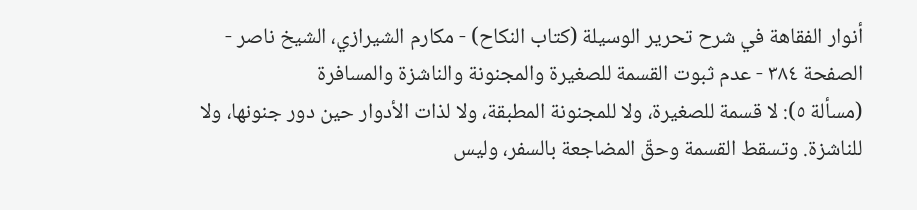أنوار الفقاهة في شرح تحرير الوسيلة (كتاب النكاح) - مكارم الشيرازي، الشيخ ناصر - الصفحة ٣٨٤ - عدم ثبوت القسمة للصغيرة والمجنونة والناشزة والمسافرة
(مسألة ٥): لا قسمة للصغيرة، ولا للمجنونة المطبقة، ولا لذات الأدوار حين دور جنونها، ولا للناشزة. وتسقط القسمة وحقّ المضاجعة بالسفر، وليس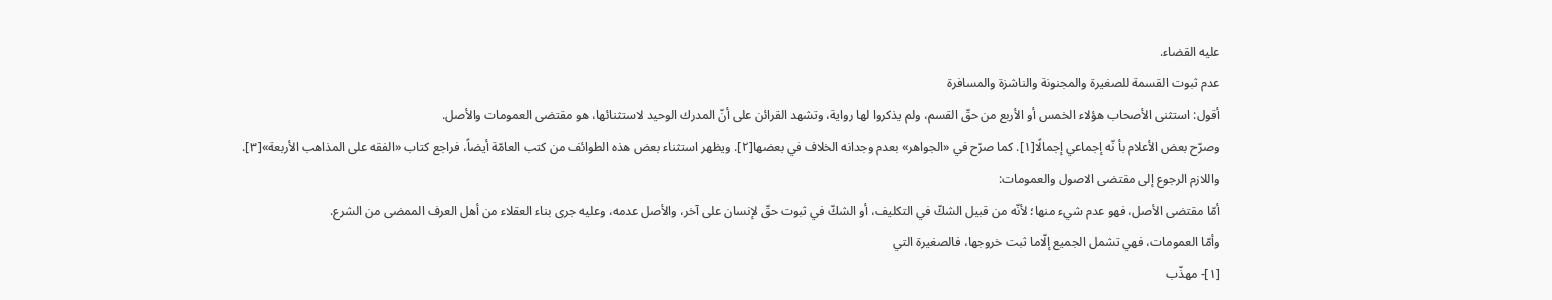عليه القضاء.
عدم ثبوت القسمة للصغيرة والمجنونة والناشزة والمسافرة
أقول: استثنى الأصحاب هؤلاء الخمس أو الأربع من حقّ القسم، ولم يذكروا لها رواية، وتشهد القرائن على أنّ المدرك الوحيد لاستثنائها، هو مقتضى العمومات والأصل.
وصرّح بعض الأعلام بأ نّه إجماعي إجمالًا[١]. كما صرّح في «الجواهر» بعدم وجدانه الخلاف في بعضها[٢]. ويظهر استثناء بعض هذه الطوائف من كتب العامّة أيضاً، فراجع كتاب «الفقه على المذاهب الأربعة»[٣].
واللازم الرجوع إلى مقتضى الاصول والعمومات:
أمّا مقتضى الأصل، فهو عدم شيء منها؛ لأنّه من قبيل الشكّ في التكليف، أو الشكّ في ثبوت حقّ لإنسان على آخر، والأصل عدمه، وعليه جرى بناء العقلاء من أهل العرف الممضى من الشرع.
وأمّا العمومات، فهي تشمل الجميع إلّاما ثبت خروجها، فالصغيرة التي
[١]- مهذّب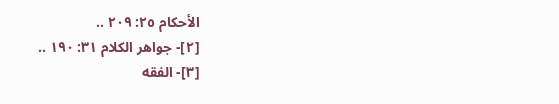الأحكام ٢٥: ٢٠٩ ..
[٢]- جواهر الكلام ٣١: ١٩٠ ..
[٣]- الفقه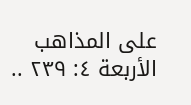على المذاهب الأربعة ٤: ٢٣٩ ..